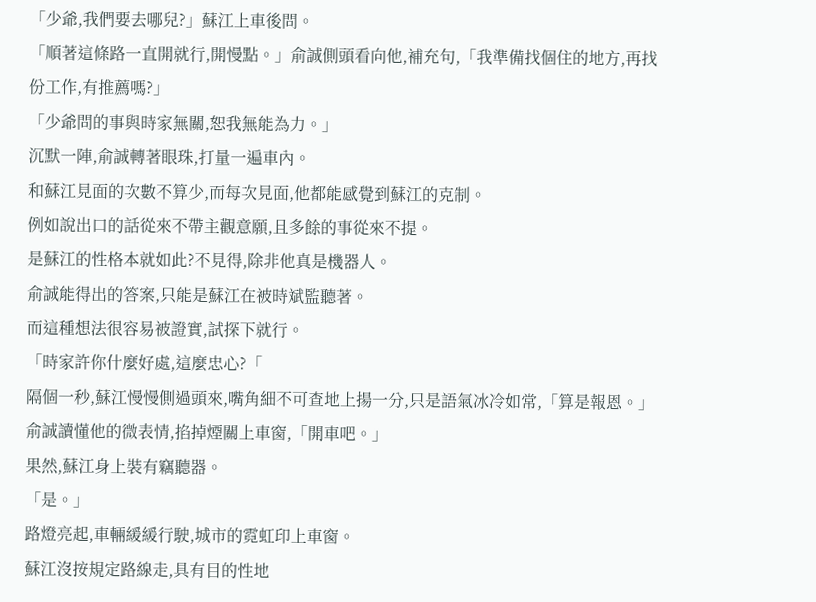「少爺,我們要去哪兒?」蘇江上車後問。
「順著這條路一直開就行,開慢點。」俞誠側頭看向他,補充句,「我準備找個住的地方,再找份工作,有推薦嗎?」
「少爺問的事與時家無關,恕我無能為力。」
沉默一陣,俞誠轉著眼珠,打量一遍車內。
和蘇江見面的次數不算少,而每次見面,他都能感覺到蘇江的克制。
例如說出口的話從來不帶主觀意願,且多餘的事從來不提。
是蘇江的性格本就如此?不見得,除非他真是機器人。
俞誠能得出的答案,只能是蘇江在被時斌監聽著。
而這種想法很容易被證實,試探下就行。
「時家許你什麼好處,這麼忠心?「
隔個一秒,蘇江慢慢側過頭來,嘴角細不可查地上揚一分,只是語氣冰冷如常,「算是報恩。」
俞誠讀懂他的微表情,掐掉煙關上車窗,「開車吧。」
果然,蘇江身上裝有竊聽器。
「是。」
路燈亮起,車輛緩緩行駛,城市的霓虹印上車窗。
蘇江沒按規定路線走,具有目的性地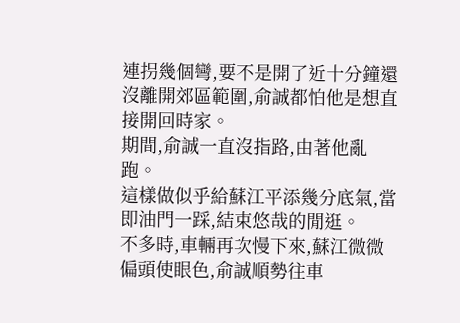連拐幾個彎,要不是開了近十分鐘還沒離開郊區範圍,俞誠都怕他是想直接開回時家。
期間,俞誠一直沒指路,由著他亂跑。
這樣做似乎給蘇江平添幾分底氣,當即油門一踩,結束悠哉的閒逛。
不多時,車輛再次慢下來,蘇江微微偏頭使眼色,俞誠順勢往車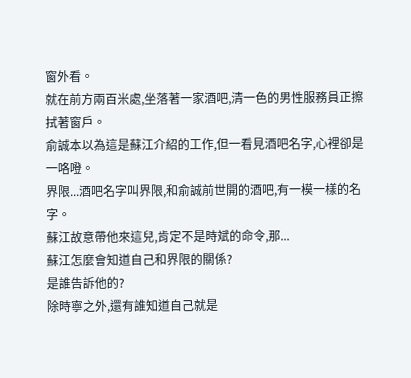窗外看。
就在前方兩百米處,坐落著一家酒吧,清一色的男性服務員正擦拭著窗戶。
俞誠本以為這是蘇江介紹的工作,但一看見酒吧名字,心裡卻是一咯噔。
界限...酒吧名字叫界限,和俞誠前世開的酒吧,有一模一樣的名字。
蘇江故意帶他來這兒,肯定不是時斌的命令,那...
蘇江怎麼會知道自己和界限的關係?
是誰告訴他的?
除時寧之外,還有誰知道自己就是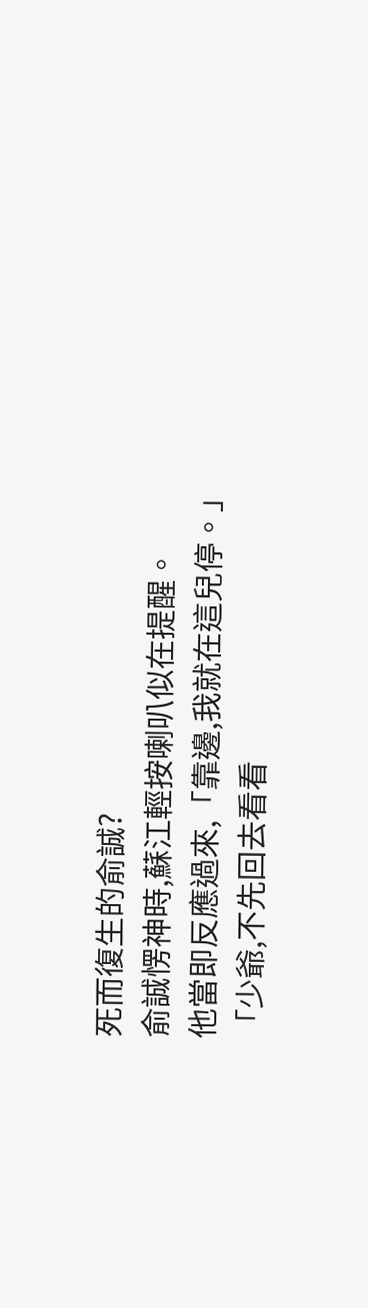死而復生的俞誠?
俞誠愣神時,蘇江輕按喇叭似在提醒。
他當即反應過來,「靠邊,我就在這兒停。」
「少爺,不先回去看看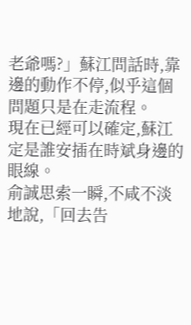老爺嗎?」蘇江問話時,靠邊的動作不停,似乎這個問題只是在走流程。
現在已經可以確定,蘇江定是誰安插在時斌身邊的眼線。
俞誠思索一瞬,不咸不淡地說,「回去告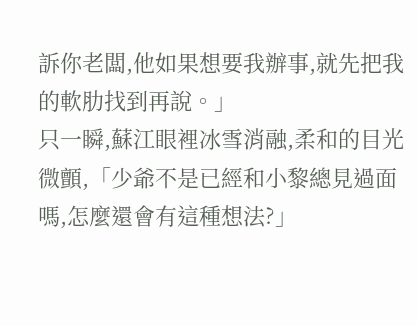訴你老闆,他如果想要我辦事,就先把我的軟肋找到再說。」
只一瞬,蘇江眼裡冰雪消融,柔和的目光微顫,「少爺不是已經和小黎總見過面嗎,怎麼還會有這種想法?」